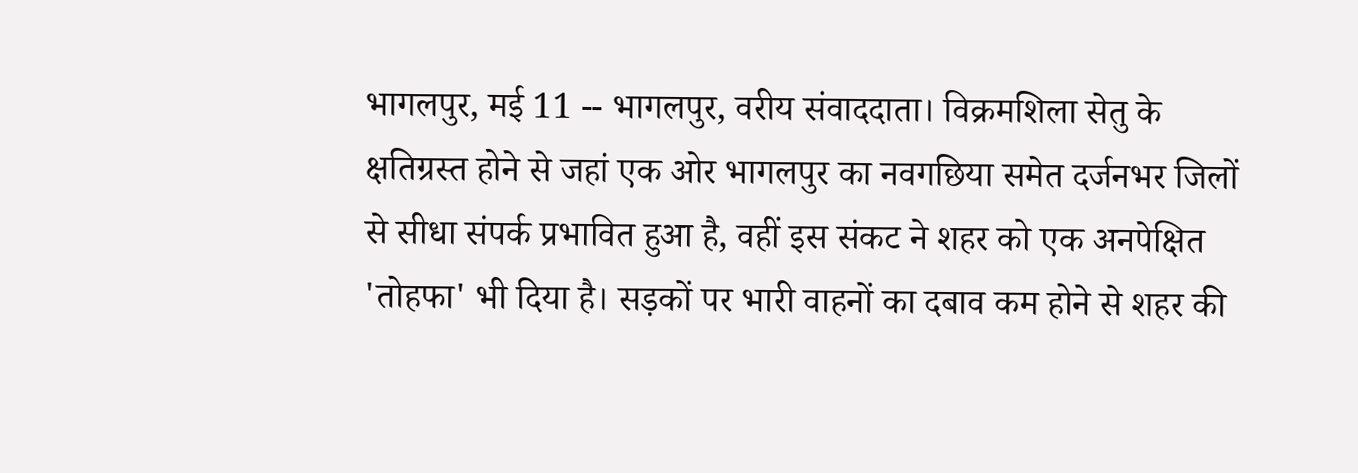भागलपुर, मई 11 -- भागलपुर, वरीय संवाददाता। विक्रमशिला सेतु के क्षतिग्रस्त होने से जहां एक ओर भागलपुर का नवगछिया समेत दर्जनभर जिलों से सीधा संपर्क प्रभावित हुआ है, वहीं इस संकट ने शहर को एक अनपेक्षित 'तोहफा' भी दिया है। सड़कों पर भारी वाहनों का दबाव कम होने से शहर की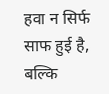हवा न सिर्फ साफ हुई है, बल्कि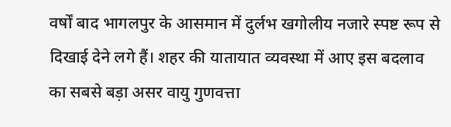वर्षों बाद भागलपुर के आसमान में दुर्लभ खगोलीय नजारे स्पष्ट रूप से दिखाई देने लगे हैं। शहर की यातायात व्यवस्था में आए इस बदलाव का सबसे बड़ा असर वायु गुणवत्ता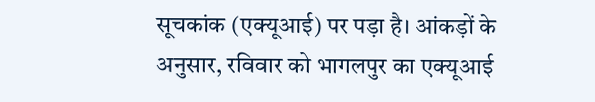सूचकांक (एक्यूआई) पर पड़ा है। आंकड़ों के अनुसार, रविवार को भागलपुर का एक्यूआई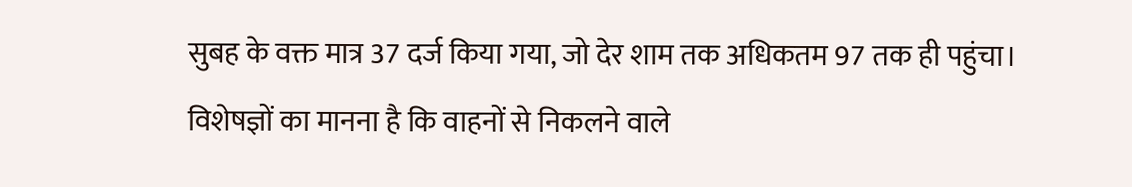सुबह के वक्त मात्र 37 दर्ज किया गया, जो देर शाम तक अधिकतम 97 तक ही पहुंचा। विशेषज्ञों का मानना है कि वाहनों से निकलने वाले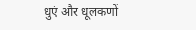धुएं और धूलकणों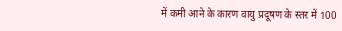में कमी आने के कारण वायु प्रदूषण के स्तर में 100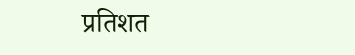प्रतिशत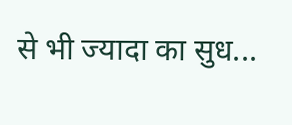से भी ज्यादा का सुध...